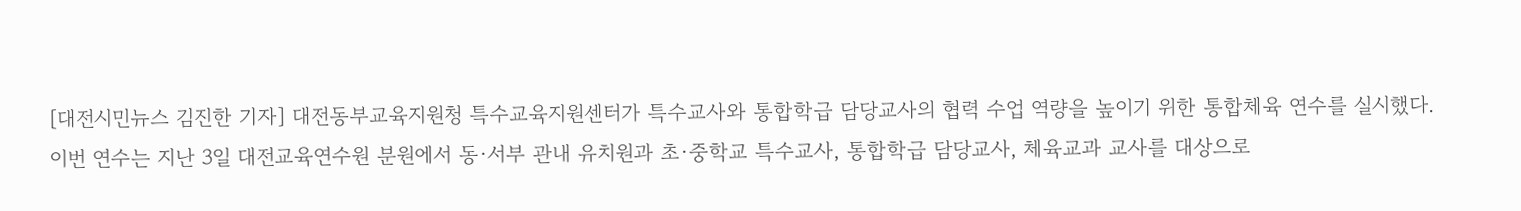[대전시민뉴스 김진한 기자] 대전동부교육지원청 특수교육지원센터가 특수교사와 통합학급 담당교사의 협력 수업 역량을 높이기 위한 통합체육 연수를 실시했다.
이번 연수는 지난 3일 대전교육연수원 분원에서 동·서부 관내 유치원과 초·중학교 특수교사, 통합학급 담당교사, 체육교과 교사를 대상으로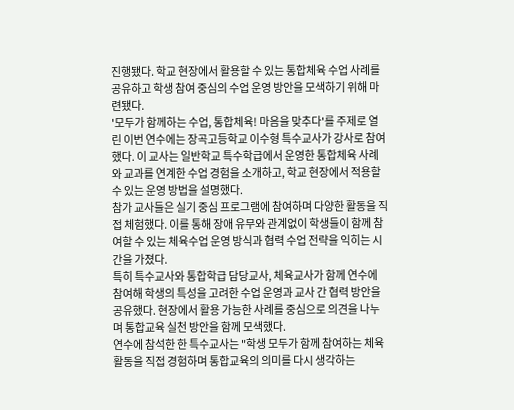진행됐다. 학교 현장에서 활용할 수 있는 통합체육 수업 사례를 공유하고 학생 참여 중심의 수업 운영 방안을 모색하기 위해 마련됐다.
'모두가 함께하는 수업, 통합체육! 마음을 맞추다'를 주제로 열린 이번 연수에는 장곡고등학교 이수형 특수교사가 강사로 참여했다. 이 교사는 일반학교 특수학급에서 운영한 통합체육 사례와 교과를 연계한 수업 경험을 소개하고, 학교 현장에서 적용할 수 있는 운영 방법을 설명했다.
참가 교사들은 실기 중심 프로그램에 참여하며 다양한 활동을 직접 체험했다. 이를 통해 장애 유무와 관계없이 학생들이 함께 참여할 수 있는 체육수업 운영 방식과 협력 수업 전략을 익히는 시간을 가졌다.
특히 특수교사와 통합학급 담당교사, 체육교사가 함께 연수에 참여해 학생의 특성을 고려한 수업 운영과 교사 간 협력 방안을 공유했다. 현장에서 활용 가능한 사례를 중심으로 의견을 나누며 통합교육 실천 방안을 함께 모색했다.
연수에 참석한 한 특수교사는 "학생 모두가 함께 참여하는 체육활동을 직접 경험하며 통합교육의 의미를 다시 생각하는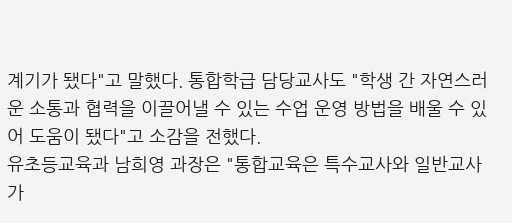계기가 됐다"고 말했다. 통합학급 담당교사도 "학생 간 자연스러운 소통과 협력을 이끌어낼 수 있는 수업 운영 방법을 배울 수 있어 도움이 됐다"고 소감을 전했다.
유초등교육과 남희영 과장은 "통합교육은 특수교사와 일반교사가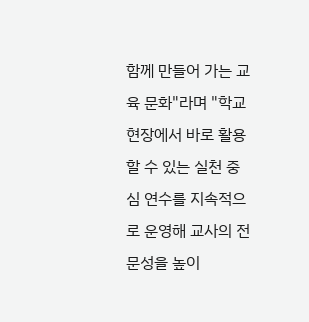함께 만들어 가는 교육 문화"라며 "학교 현장에서 바로 활용할 수 있는 실천 중심 연수를 지속적으로 운영해 교사의 전문성을 높이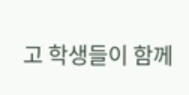고 학생들이 함께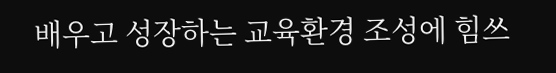배우고 성장하는 교육환경 조성에 힘쓰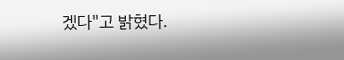겠다"고 밝혔다.